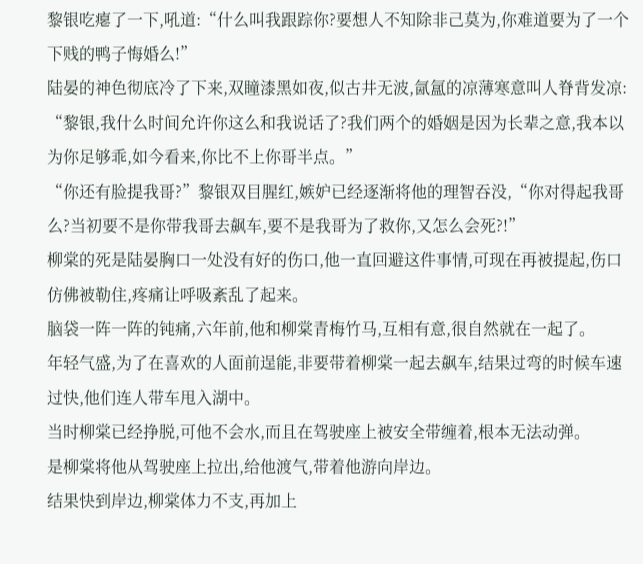黎银吃瘪了一下,吼道:“什么叫我跟踪你?要想人不知除非己莫为,你难道要为了一个下贱的鸭子悔婚么!”
陆晏的神色彻底冷了下来,双瞳漆黑如夜,似古井无波,氤氲的凉薄寒意叫人脊背发凉:
“黎银,我什么时间允许你这么和我说话了?我们两个的婚姻是因为长辈之意,我本以为你足够乖,如今看来,你比不上你哥半点。”
“你还有脸提我哥?”黎银双目腥红,嫉妒已经逐渐将他的理智吞没,“你对得起我哥么?当初要不是你带我哥去飙车,要不是我哥为了救你,又怎么会死?!”
柳棠的死是陆晏胸口一处没有好的伤口,他一直回避这件事情,可现在再被提起,伤口仿佛被勒住,疼痛让呼吸紊乱了起来。
脑袋一阵一阵的钝痛,六年前,他和柳棠青梅竹马,互相有意,很自然就在一起了。
年轻气盛,为了在喜欢的人面前逞能,非要带着柳棠一起去飙车,结果过弯的时候车速过快,他们连人带车甩入湖中。
当时柳棠已经挣脱,可他不会水,而且在驾驶座上被安全带缠着,根本无法动弹。
是柳棠将他从驾驶座上拉出,给他渡气,带着他游向岸边。
结果快到岸边,柳棠体力不支,再加上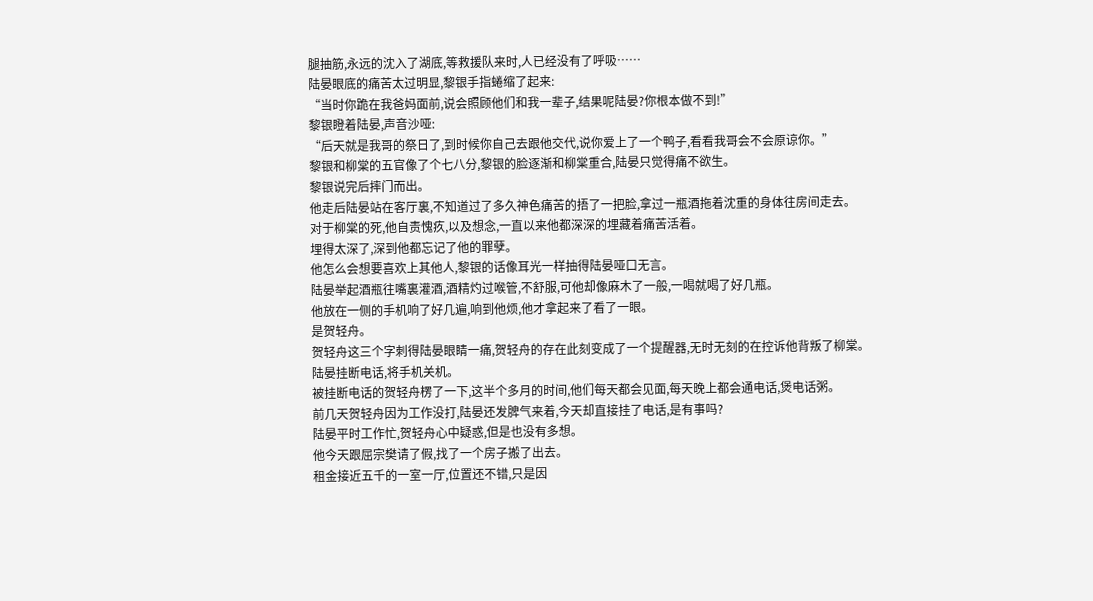腿抽筋,永远的沈入了湖底,等救援队来时,人已经没有了呼吸……
陆晏眼底的痛苦太过明显,黎银手指蜷缩了起来:
“当时你跪在我爸妈面前,说会照顾他们和我一辈子,结果呢陆晏?你根本做不到!”
黎银瞪着陆晏,声音沙哑:
“后天就是我哥的祭日了,到时候你自己去跟他交代,说你爱上了一个鸭子,看看我哥会不会原谅你。”
黎银和柳棠的五官像了个七八分,黎银的脸逐渐和柳棠重合,陆晏只觉得痛不欲生。
黎银说完后摔门而出。
他走后陆晏站在客厅裏,不知道过了多久神色痛苦的捂了一把脸,拿过一瓶酒拖着沈重的身体往房间走去。
对于柳棠的死,他自责愧疚,以及想念,一直以来他都深深的埋藏着痛苦活着。
埋得太深了,深到他都忘记了他的罪孽。
他怎么会想要喜欢上其他人,黎银的话像耳光一样抽得陆晏哑口无言。
陆晏举起酒瓶往嘴裏灌酒,酒精灼过喉管,不舒服,可他却像麻木了一般,一喝就喝了好几瓶。
他放在一侧的手机响了好几遍,响到他烦,他才拿起来了看了一眼。
是贺轻舟。
贺轻舟这三个字刺得陆晏眼睛一痛,贺轻舟的存在此刻变成了一个提醒器,无时无刻的在控诉他背叛了柳棠。
陆晏挂断电话,将手机关机。
被挂断电话的贺轻舟楞了一下,这半个多月的时间,他们每天都会见面,每天晚上都会通电话,煲电话粥。
前几天贺轻舟因为工作没打,陆晏还发脾气来着,今天却直接挂了电话,是有事吗?
陆晏平时工作忙,贺轻舟心中疑惑,但是也没有多想。
他今天跟屈宗樊请了假,找了一个房子搬了出去。
租金接近五千的一室一厅,位置还不错,只是因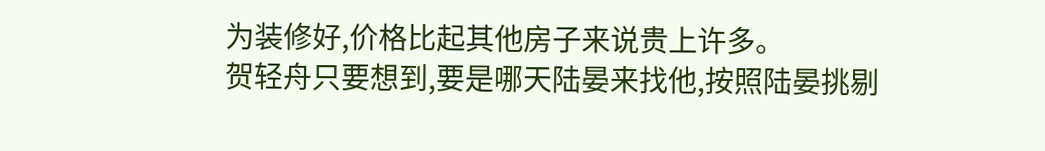为装修好,价格比起其他房子来说贵上许多。
贺轻舟只要想到,要是哪天陆晏来找他,按照陆晏挑剔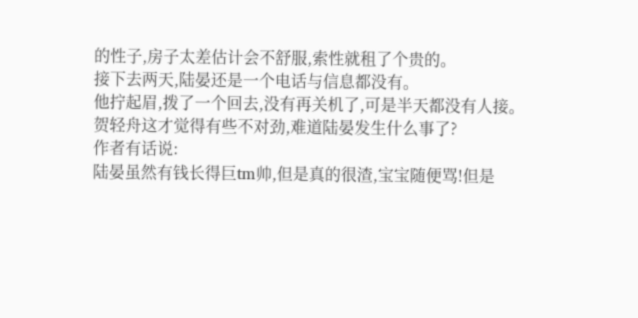的性子,房子太差估计会不舒服,索性就租了个贵的。
接下去两天,陆晏还是一个电话与信息都没有。
他拧起眉,拨了一个回去,没有再关机了,可是半天都没有人接。
贺轻舟这才觉得有些不对劲,难道陆晏发生什么事了?
作者有话说:
陆晏虽然有钱长得巨tm帅,但是真的很渣,宝宝随便骂!但是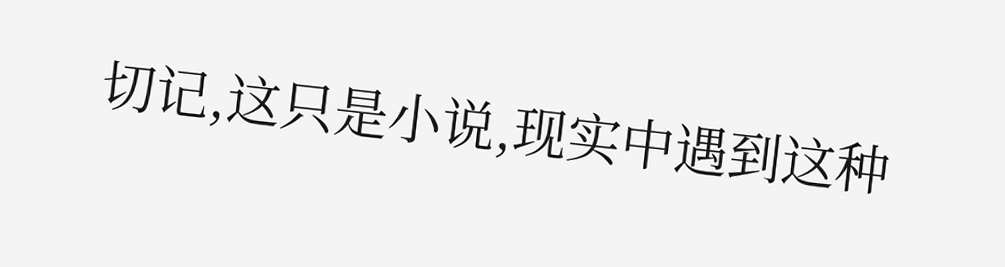切记,这只是小说,现实中遇到这种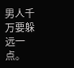男人千万要躲远一点。